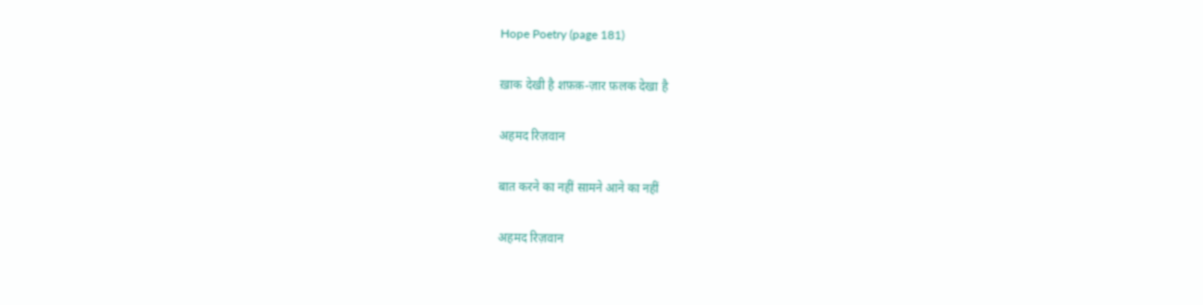Hope Poetry (page 181)

ख़ाक देखी है शफ़क़-ज़ार फ़लक देखा है

अहमद रिज़वान

बात करने का नहीं सामने आने का नहीं

अहमद रिज़वान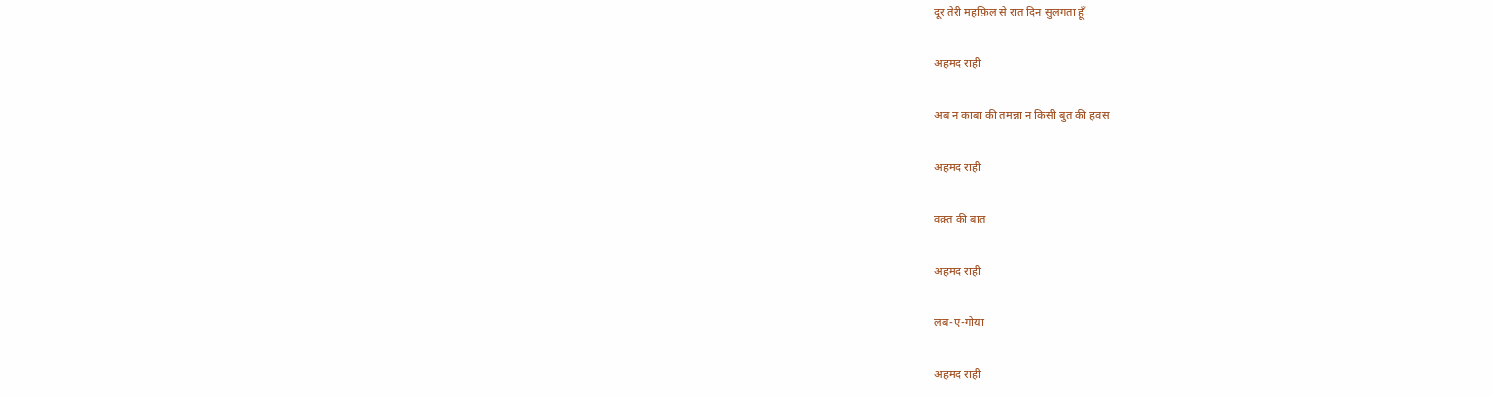दूर तेरी महफ़िल से रात दिन सुलगता हूँ

अहमद राही

अब न काबा की तमन्ना न किसी बुत की हवस

अहमद राही

वक़्त की बात

अहमद राही

लब-ए-गोया

अहमद राही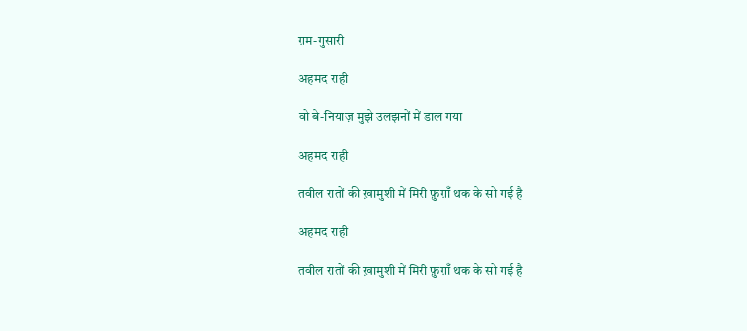ग़म-गुसारी

अहमद राही

वो बे-नियाज़ मुझे उलझनों में डाल गया

अहमद राही

तवील रातों की ख़ामुशी में मिरी फ़ुग़ाँ थक के सो गई है

अहमद राही

तवील रातों की ख़ामुशी में मिरी फ़ुग़ाँ थक के सो गई है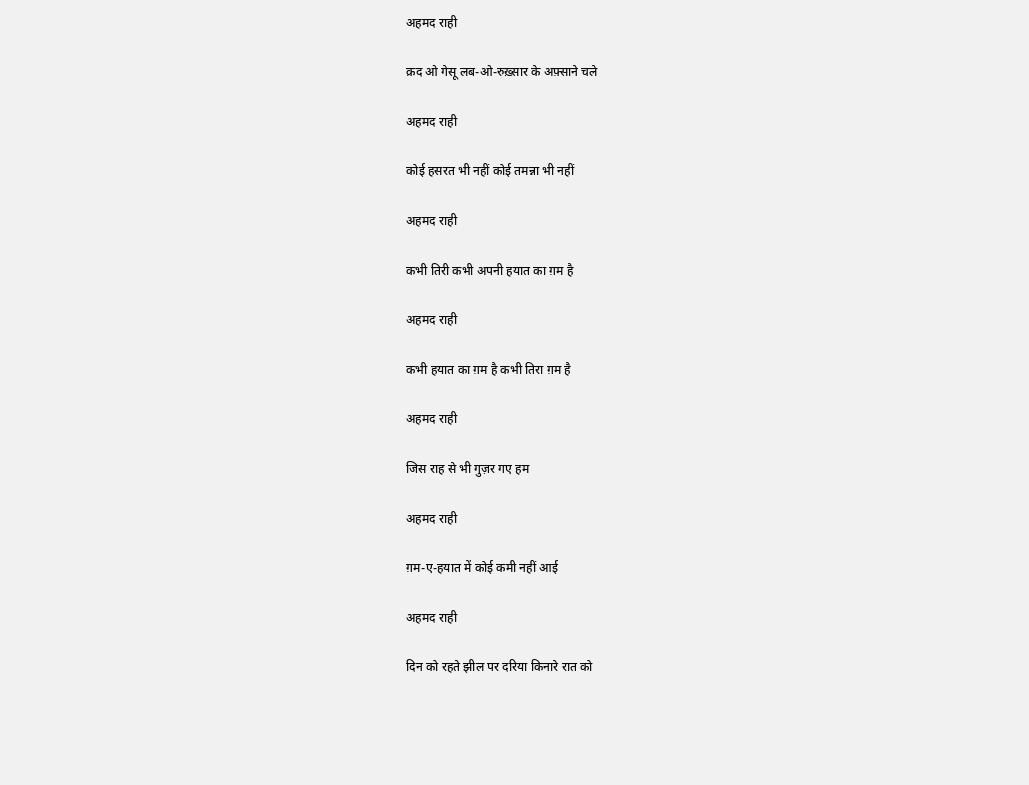अहमद राही

क़द ओ गेसू लब-ओ-रुख़्सार के अफ़्साने चले

अहमद राही

कोई हसरत भी नहीं कोई तमन्ना भी नहीं

अहमद राही

कभी तिरी कभी अपनी हयात का ग़म है

अहमद राही

कभी हयात का ग़म है कभी तिरा ग़म है

अहमद राही

जिस राह से भी गुज़र गए हम

अहमद राही

ग़म-ए-हयात में कोई कमी नहीं आई

अहमद राही

दिन को रहते झील पर दरिया किनारे रात को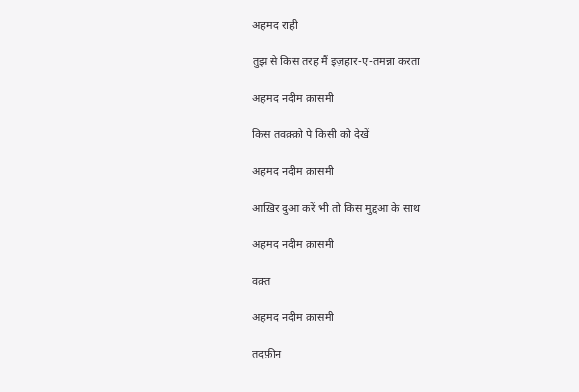अहमद राही

तुझ से किस तरह मैं इज़हार-ए-तमन्ना करता

अहमद नदीम क़ासमी

किस तवक़्क़ो पे किसी को देखें

अहमद नदीम क़ासमी

आख़िर दुआ करें भी तो किस मुद्दआ के साथ

अहमद नदीम क़ासमी

वक़्त

अहमद नदीम क़ासमी

तदफ़ीन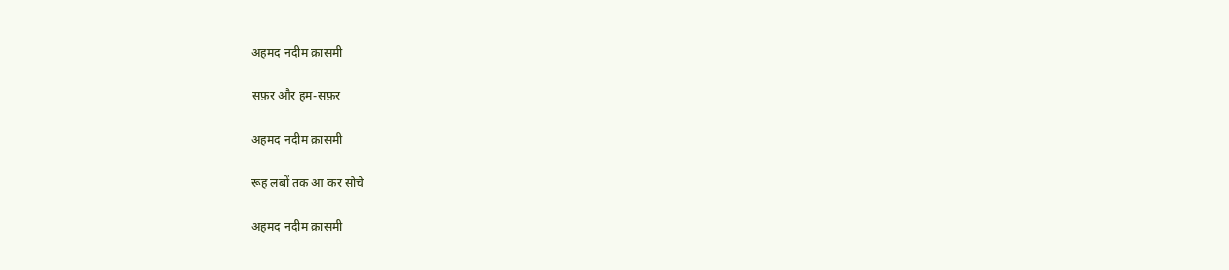अहमद नदीम क़ासमी

सफ़र और हम-सफ़र

अहमद नदीम क़ासमी

रूह लबों तक आ कर सोचे

अहमद नदीम क़ासमी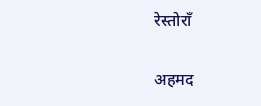रेस्तोराँ

अहमद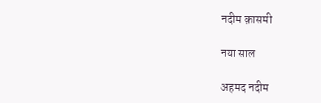नदीम क़ासमी

नया साल

अहमद नदीम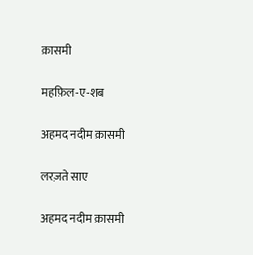क़ासमी

महफ़िल-ए-शब

अहमद नदीम क़ासमी

लरज़ते साए

अहमद नदीम क़ासमी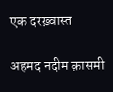एक दरख़्वास्त

अहमद नदीम क़ासमी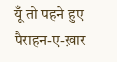यूँ तो पहने हुए पैराहन-ए-ख़ार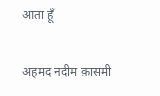आता हूँ

अहमद नदीम क़ासमी